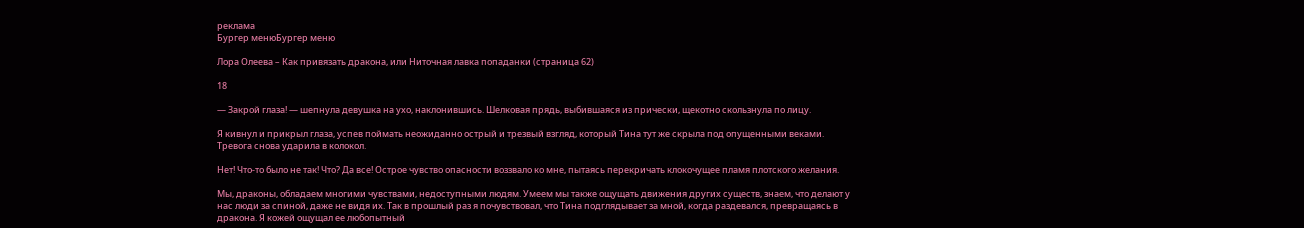реклама
Бургер менюБургер меню

Лора Олеева – Как привязать дракона, или Ниточная лавка попаданки (страница 62)

18

— Закрой глаза! — шепнула девушка на ухо, наклонившись. Шелковая прядь, выбившаяся из прически, щекотно скользнула по лицу.

Я кивнул и прикрыл глаза, успев поймать неожиданно острый и трезвый взгляд, который Тина тут же скрыла под опущенными веками. Тревога снова ударила в колокол.

Нет! Что-то было не так! Что? Да все! Острое чувство опасности воззвало ко мне, пытаясь перекричать клокочущее пламя плотского желания.

Мы, драконы, обладаем многими чувствами, недоступными людям. Умеем мы также ощущать движения других существ, знаем, что делают у нас люди за спиной, даже не видя их. Так в прошлый раз я почувствовал, что Тина подглядывает за мной, когда раздевался, превращаясь в дракона. Я кожей ощущал ее любопытный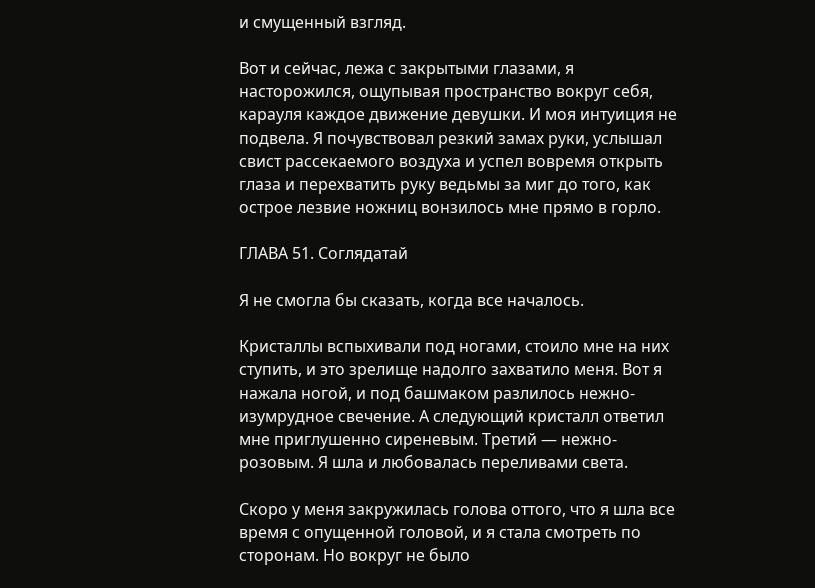и смущенный взгляд.

Вот и сейчас, лежа с закрытыми глазами, я насторожился, ощупывая пространство вокруг себя, карауля каждое движение девушки. И моя интуиция не подвела. Я почувствовал резкий замах руки, услышал свист рассекаемого воздуха и успел вовремя открыть глаза и перехватить руку ведьмы за миг до того, как острое лезвие ножниц вонзилось мне прямо в горло.

ГЛАВА 51. Соглядатай

Я не смогла бы сказать, когда все началось.

Кристаллы вспыхивали под ногами, стоило мне на них ступить, и это зрелище надолго захватило меня. Вот я нажала ногой, и под башмаком разлилось нежно-изумрудное свечение. А следующий кристалл ответил мне приглушенно сиреневым. Третий — нежно-розовым. Я шла и любовалась переливами света.

Скоро у меня закружилась голова оттого, что я шла все время с опущенной головой, и я стала смотреть по сторонам. Но вокруг не было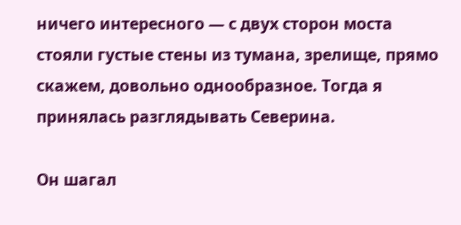ничего интересного — с двух сторон моста стояли густые стены из тумана, зрелище, прямо скажем, довольно однообразное. Тогда я принялась разглядывать Северина.

Он шагал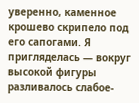уверенно, каменное крошево скрипело под его сапогами. Я пригляделась — вокруг высокой фигуры разливалось слабое-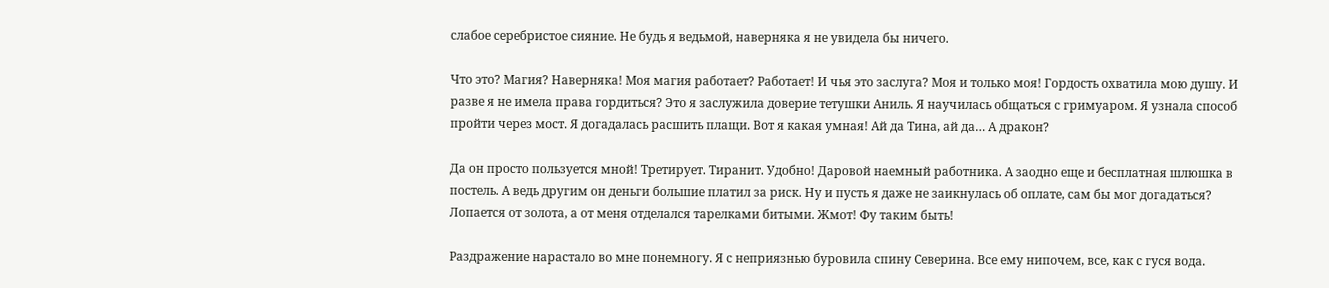слабое серебристое сияние. Не будь я ведьмой, наверняка я не увидела бы ничего.

Что это? Магия? Наверняка! Моя магия работает? Работает! И чья это заслуга? Моя и только моя! Гордость охватила мою душу. И разве я не имела права гордиться? Это я заслужила доверие тетушки Аниль. Я научилась общаться с гримуаром. Я узнала способ пройти через мост. Я догадалась расшить плащи. Вот я какая умная! Ай да Тина, ай да… А дракон?

Да он просто пользуется мной! Третирует. Тиранит. Удобно! Даровой наемный работника. А заодно еще и бесплатная шлюшка в постель. А ведь другим он деньги большие платил за риск. Ну и пусть я даже не заикнулась об оплате, сам бы мог догадаться? Лопается от золота, а от меня отделался тарелками битыми. Жмот! Фу таким быть!

Раздражение нарастало во мне понемногу. Я с неприязнью буровила спину Северина. Все ему нипочем, все, как с гуся вода.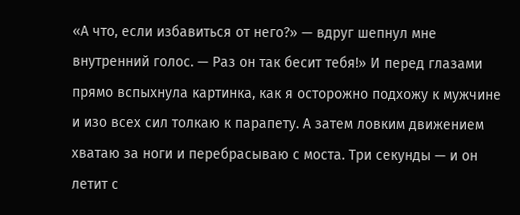«А что, если избавиться от него?» — вдруг шепнул мне внутренний голос. — Раз он так бесит тебя!» И перед глазами прямо вспыхнула картинка, как я осторожно подхожу к мужчине и изо всех сил толкаю к парапету. А затем ловким движением хватаю за ноги и перебрасываю с моста. Три секунды — и он летит с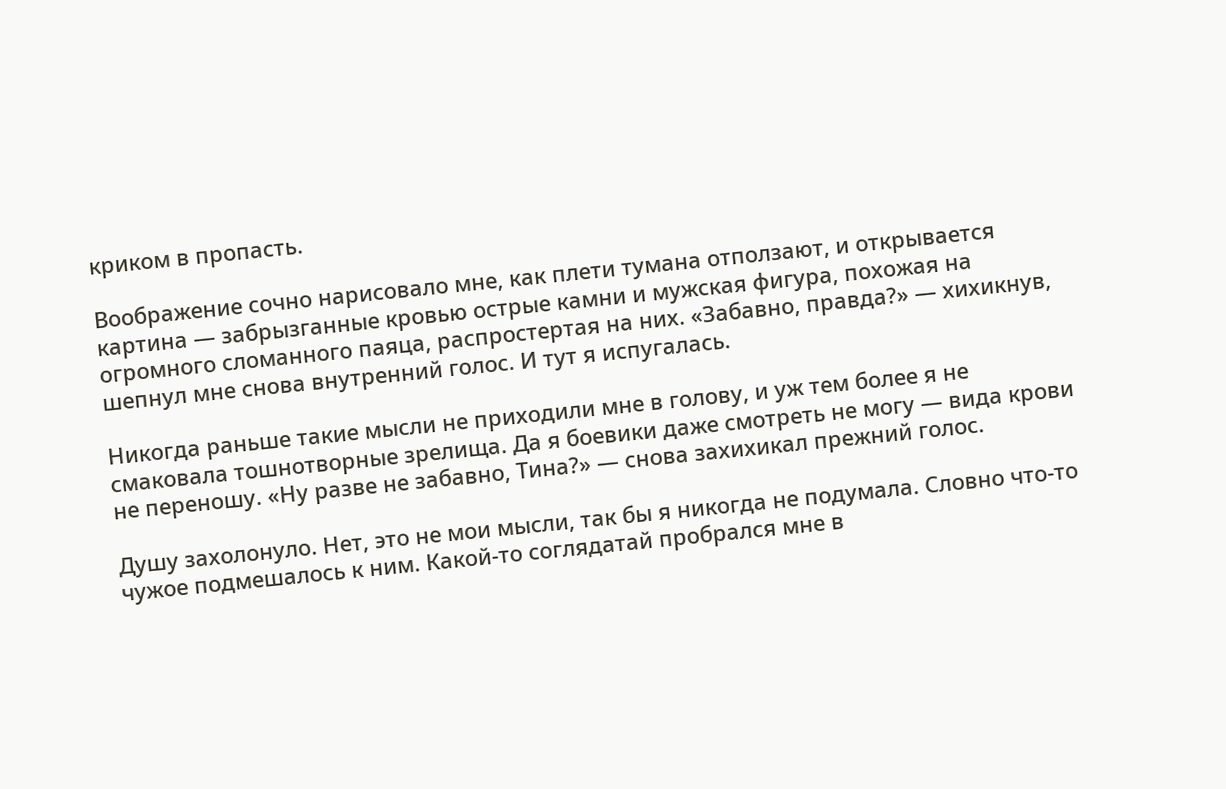криком в пропасть.

Воображение сочно нарисовало мне, как плети тумана отползают, и открывается картина — забрызганные кровью острые камни и мужская фигура, похожая на огромного сломанного паяца, распростертая на них. «Забавно, правда?» — хихикнув, шепнул мне снова внутренний голос. И тут я испугалась.

Никогда раньше такие мысли не приходили мне в голову, и уж тем более я не смаковала тошнотворные зрелища. Да я боевики даже смотреть не могу — вида крови не переношу. «Ну разве не забавно, Тина?» — снова захихикал прежний голос.

Душу захолонуло. Нет, это не мои мысли, так бы я никогда не подумала. Словно что-то чужое подмешалось к ним. Какой-то соглядатай пробрался мне в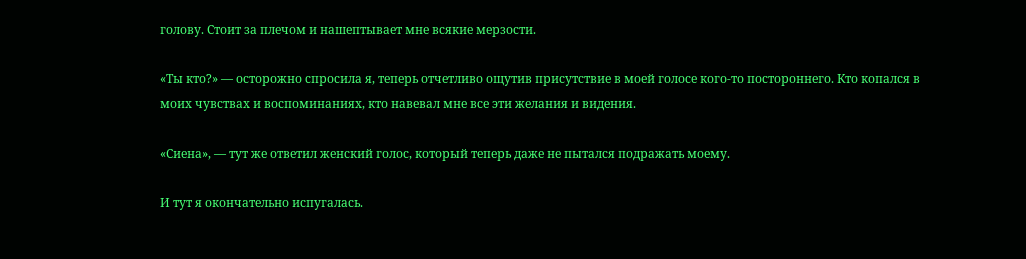голову. Стоит за плечом и нашептывает мне всякие мерзости.

«Ты кто?» — осторожно спросила я, теперь отчетливо ощутив присутствие в моей голосе кого-то постороннего. Кто копался в моих чувствах и воспоминаниях, кто навевал мне все эти желания и видения.

«Сиена», — тут же ответил женский голос, который теперь даже не пытался подражать моему.

И тут я окончательно испугалась.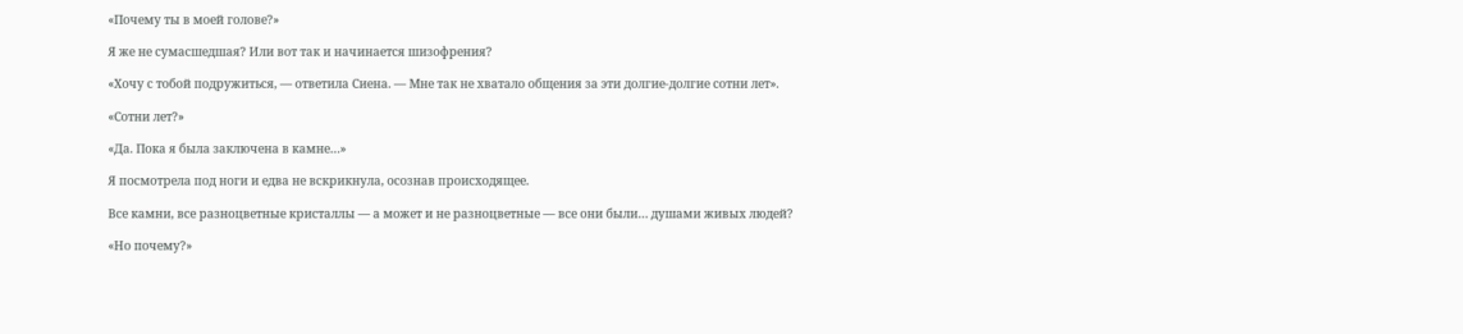«Почему ты в моей голове?»

Я же не сумасшедшая? Или вот так и начинается шизофрения?

«Хочу с тобой подружиться, — ответила Сиена. — Мне так не хватало общения за эти долгие-долгие сотни лет».

«Сотни лет?»

«Да. Пока я была заключена в камне…»

Я посмотрела под ноги и едва не вскрикнула, осознав происходящее.

Все камни, все разноцветные кристаллы — а может и не разноцветные — все они были… душами живых людей?

«Но почему?»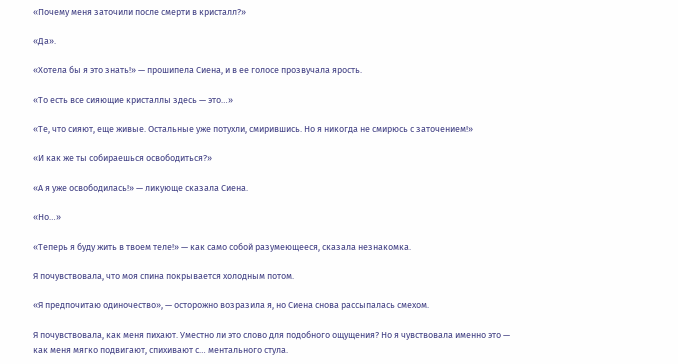«Почему меня заточили после смерти в кристалл?»

«Да».

«Хотела бы я это знать!» — прошипела Сиена, и в ее голосе прозвучала ярость.

«То есть все сияющие кристаллы здесь — это…»

«Те, что сияют, еще живые. Остальные уже потухли, смирившись. Но я никогда не смирюсь с заточением!»

«И как же ты собираешься освободиться?»

«А я уже освободилась!» — ликующе сказала Сиена.

«Но…»

«Теперь я буду жить в твоем теле!» — как само собой разумеющееся, сказала незнакомка.

Я почувствовала, что моя спина покрывается холодным потом.

«Я предпочитаю одиночество», — осторожно возразила я, но Сиена снова рассыпалась смехом.

Я почувствовала, как меня пихают. Уместно ли это слово для подобного ощущения? Но я чувствовала именно это — как меня мягко подвигают, спихивают с… ментального стула.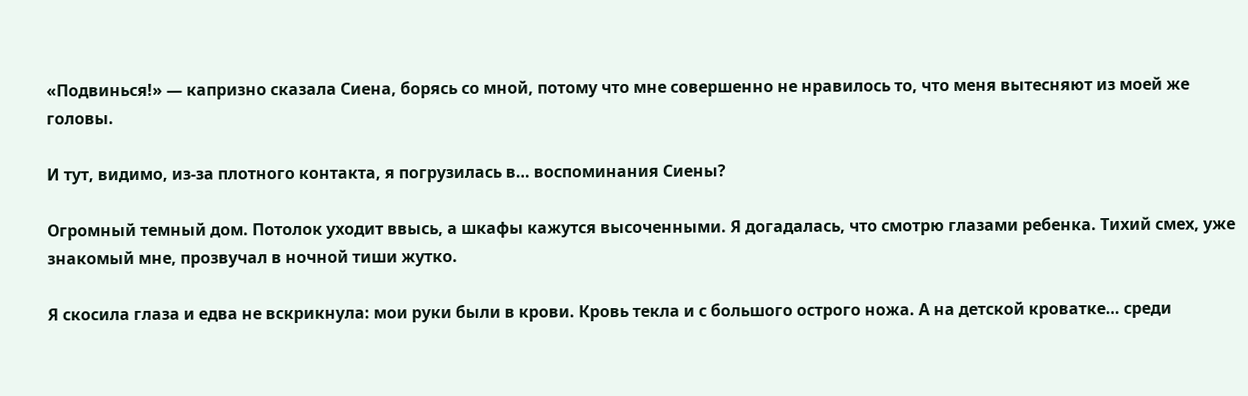«Подвинься!» — капризно сказала Сиена, борясь со мной, потому что мне совершенно не нравилось то, что меня вытесняют из моей же головы.

И тут, видимо, из-за плотного контакта, я погрузилась в… воспоминания Сиены?

Огромный темный дом. Потолок уходит ввысь, а шкафы кажутся высоченными. Я догадалась, что смотрю глазами ребенка. Тихий смех, уже знакомый мне, прозвучал в ночной тиши жутко.

Я скосила глаза и едва не вскрикнула: мои руки были в крови. Кровь текла и с большого острого ножа. А на детской кроватке… среди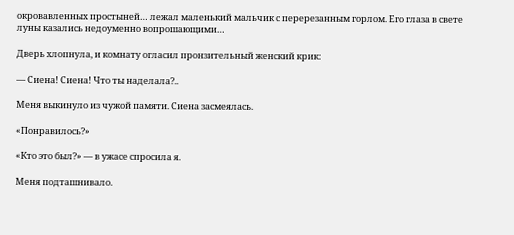окровавленных простыней… лежал маленький мальчик с перерезанным горлом. Его глаза в свете луны казались недоуменно вопрошающими…

Дверь хлопнула, и комнату огласил пронзительный женский крик:

— Сиена! Сиена! Что ты наделала?..

Меня выкинуло из чужой памяти. Сиена засмеялась.

«Понравилось?»

«Кто это был?» — в ужасе спросила я.

Меня подташнивало.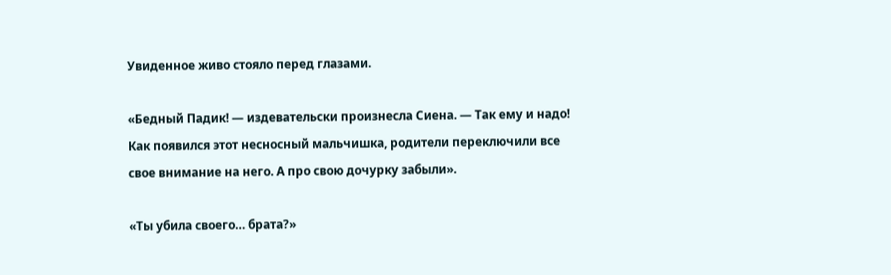Увиденное живо стояло перед глазами.

«Бедный Падик! — издевательски произнесла Сиена. — Так ему и надо! Как появился этот несносный мальчишка, родители переключили все свое внимание на него. А про свою дочурку забыли».

«Ты убила своего… брата?»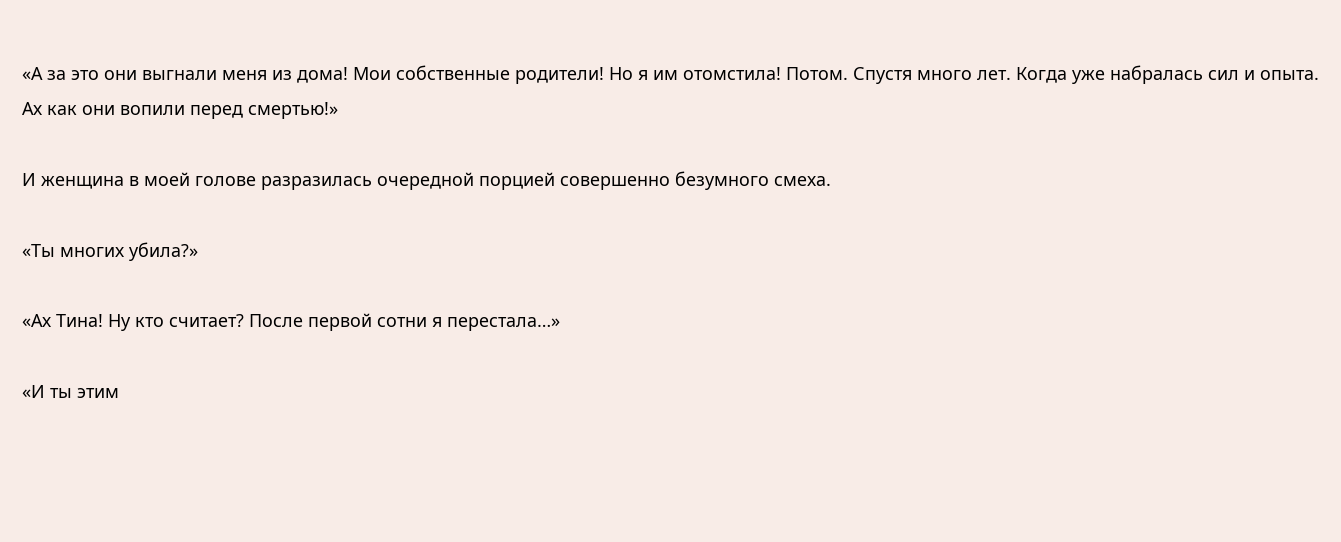«А за это они выгнали меня из дома! Мои собственные родители! Но я им отомстила! Потом. Спустя много лет. Когда уже набралась сил и опыта. Ах как они вопили перед смертью!»

И женщина в моей голове разразилась очередной порцией совершенно безумного смеха.

«Ты многих убила?»

«Ах Тина! Ну кто считает? После первой сотни я перестала…»

«И ты этим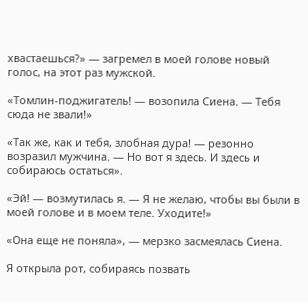хвастаешься?» — загремел в моей голове новый голос, на этот раз мужской.

«Томлин-поджигатель! — возопила Сиена. — Тебя сюда не звали!»

«Так же, как и тебя, злобная дура! — резонно возразил мужчина. — Но вот я здесь. И здесь и собираюсь остаться».

«Эй! — возмутилась я. — Я не желаю, чтобы вы были в моей голове и в моем теле. Уходите!»

«Она еще не поняла», — мерзко засмеялась Сиена.

Я открыла рот, собираясь позвать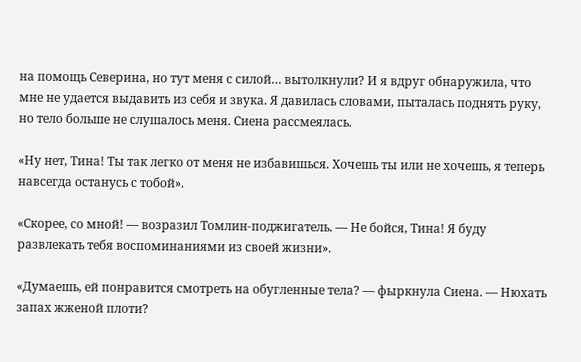на помощь Северина, но тут меня с силой… вытолкнули? И я вдруг обнаружила, что мне не удается выдавить из себя и звука. Я давилась словами, пыталась поднять руку, но тело больше не слушалось меня. Сиена рассмеялась.

«Ну нет, Тина! Ты так легко от меня не избавишься. Хочешь ты или не хочешь, я теперь навсегда останусь с тобой».

«Скорее, со мной! — возразил Томлин-поджигатель. — Не бойся, Тина! Я буду развлекать тебя воспоминаниями из своей жизни».

«Думаешь, ей понравится смотреть на обугленные тела? — фыркнула Сиена. — Нюхать запах жженой плоти?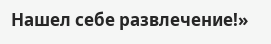Нашел себе развлечение!»